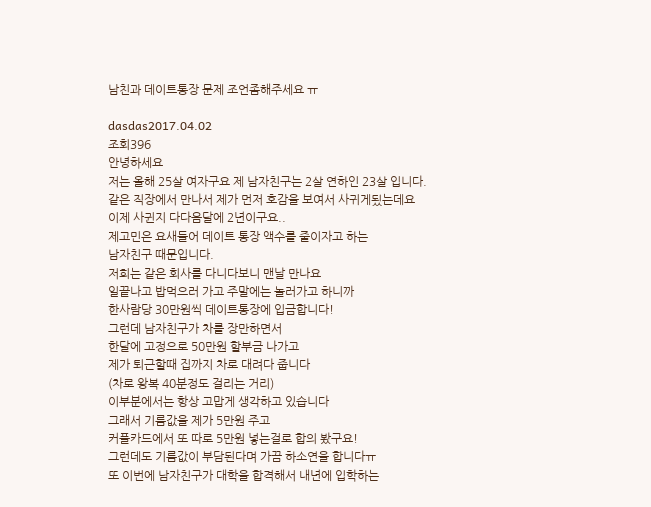남친과 데이트통장 문제 조언좀해주세요 ㅠ

dasdas2017.04.02
조회396
안녕하세요
저는 올해 25살 여자구요 제 남자친구는 2살 연하인 23살 입니다.
같은 직장에서 만나서 제가 먼저 호감을 보여서 사귀게됬는데요
이제 사귄지 다다음달에 2년이구요..
제고민은 요새들어 데이트 통장 액수를 줄이자고 하는
남자친구 때문입니다.
저희는 같은 회사를 다니다보니 맨날 만나요
일끝나고 밥먹으러 가고 주말에는 놀러가고 하니까
한사람당 30만원씩 데이트통장에 입금합니다!
그런데 남자친구가 차를 장만하면서
한달에 고정으로 50만원 할부금 나가고
제가 퇴근할때 집까지 차로 대려다 줍니다
(차로 왕복 40분정도 걸리는 거리)
이부분에서는 항상 고맙게 생각하고 있습니다
그래서 기름값을 제가 5만원 주고
커플카드에서 또 따로 5만원 넣는걸로 합의 봤구요!
그런데도 기름값이 부담된다며 가끔 하소연을 합니다ㅠ
또 이번에 남자친구가 대학을 합격해서 내년에 입학하는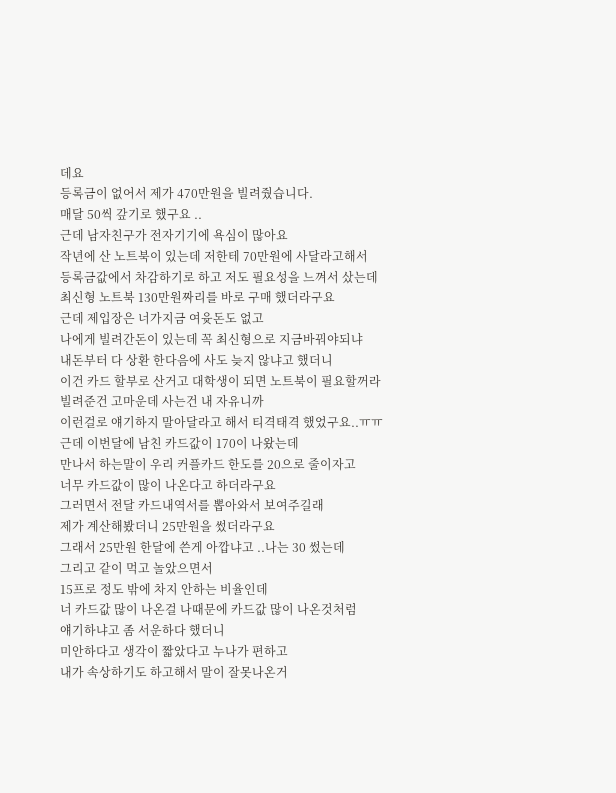데요
등록금이 없어서 제가 470만원을 빌려줬습니다.
매달 50씩 갚기로 했구요 ..
근데 남자친구가 전자기기에 욕심이 많아요
작년에 산 노트북이 있는데 저한테 70만원에 사달라고해서
등록금값에서 차감하기로 하고 저도 필요성을 느껴서 샀는데
최신형 노트북 130만원짜리를 바로 구매 했더라구요
근데 제입장은 너가지금 여윳돈도 없고
나에게 빌려간돈이 있는데 꼭 최신형으로 지금바꿔야되냐
내돈부터 다 상환 한다음에 사도 늦지 않냐고 했더니
이건 카드 할부로 산거고 대학생이 되면 노트북이 필요할꺼라
빌려준건 고마운데 사는건 내 자유니까
이런걸로 얘기하지 말아달라고 해서 티격태격 했었구요..ㅠㅠ
근데 이번달에 남친 카드값이 170이 나왔는데
만나서 하는말이 우리 커플카드 한도를 20으로 줄이자고
너무 카드값이 많이 나온다고 하더라구요
그러면서 전달 카드내역서를 뽑아와서 보여주길래
제가 계산해봤더니 25만원을 썼더라구요
그래서 25만원 한달에 쓴게 아깝냐고 ..나는 30 썼는데
그리고 같이 먹고 놀았으면서
15프로 정도 밖에 차지 안하는 비율인데
너 카드값 많이 나온걸 나때문에 카드값 많이 나온것처럼
얘기하냐고 좀 서운하다 했더니
미안하다고 생각이 짧았다고 누나가 편하고
내가 속상하기도 하고해서 말이 잘못나온거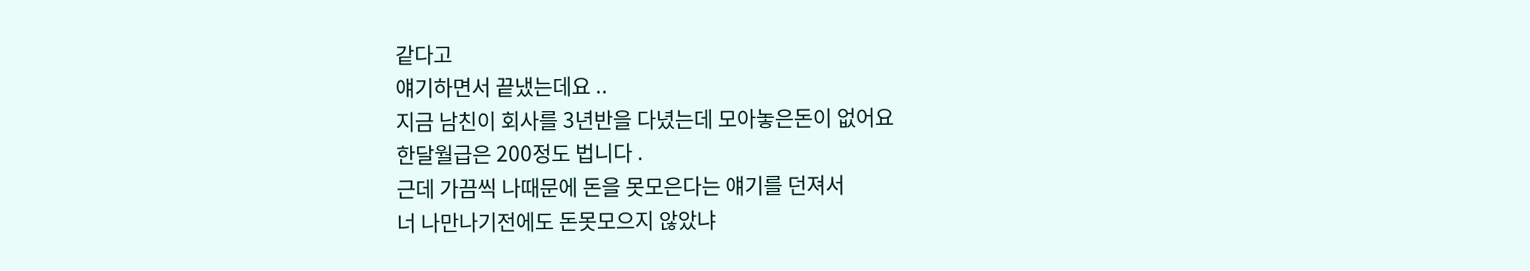같다고
얘기하면서 끝냈는데요 ..
지금 남친이 회사를 3년반을 다녔는데 모아놓은돈이 없어요
한달월급은 200정도 법니다 .
근데 가끔씩 나때문에 돈을 못모은다는 얘기를 던져서
너 나만나기전에도 돈못모으지 않았냐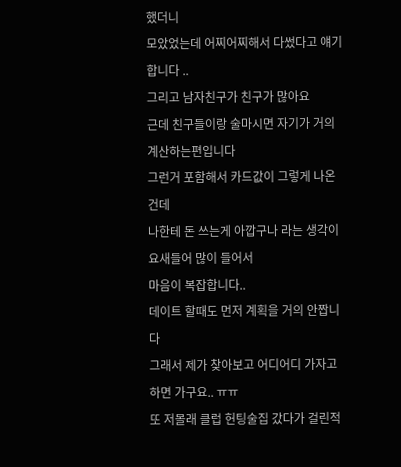했더니
모았었는데 어찌어찌해서 다썼다고 얘기합니다 ..
그리고 남자친구가 친구가 많아요
근데 친구들이랑 술마시면 자기가 거의 계산하는편입니다
그런거 포함해서 카드값이 그렇게 나온건데
나한테 돈 쓰는게 아깝구나 라는 생각이 요새들어 많이 들어서
마음이 복잡합니다..
데이트 할때도 먼저 계획을 거의 안짭니다
그래서 제가 찾아보고 어디어디 가자고 하면 가구요.. ㅠㅠ
또 저몰래 클럽 헌팅술집 갔다가 걸린적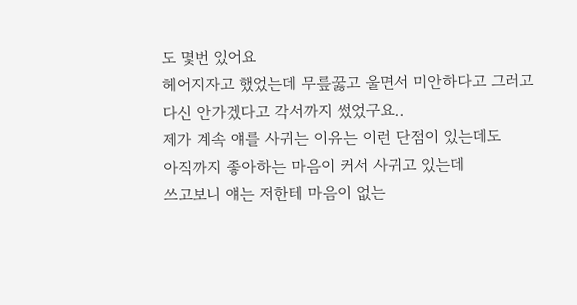도 몇번 있어요
헤어지자고 했었는데 무릎꿇고 울면서 미안하다고 그러고
다신 안가겠다고 각서까지 썼었구요..
제가 계속 얘를 사귀는 이유는 이런 단점이 있는데도
아직까지 좋아하는 마음이 커서 사귀고 있는데
쓰고보니 얘는 저한테 마음이 없는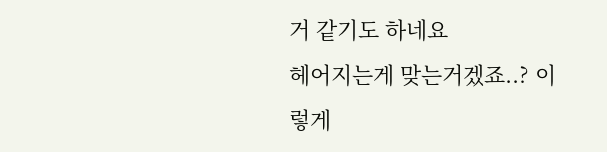거 같기도 하네요
헤어지는게 맞는거겠죠..? 이렇게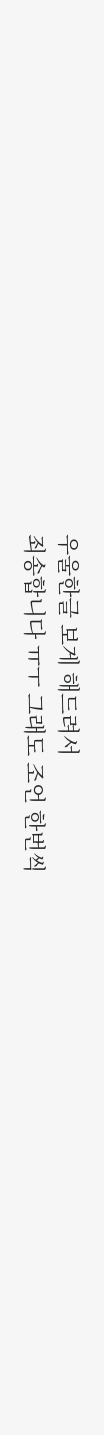우울한글 보게 해드려서
죄송합니다 ㅠㅜ 그래도 조언 한번씩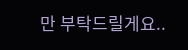만 부탁드릴게요..